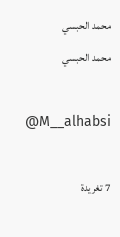محمد الحبسي
محمد الحبسي

@M__alhabsi

7 تغريدة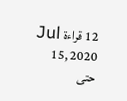12 قراءة Jul 15, 2020
حتى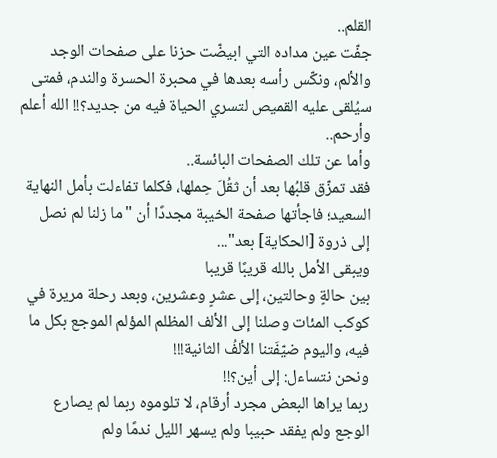القلم..
جفّت عين مداده التي ابيضّت حزنا على صفحات الوجد والألم، ونكّس رأسه بعدها في محبرة الحسرة والندم، فمتى سيُلقى عليه القميص لتسري الحياة فيه من جديد؟!! الله أعلم وأرحم..
وأما عن تلك الصفحات البائسة..
فقد تمزّق قلبُها بعد أن ثقُلَ حِملها، فكلما تفاءلت بأمل النهاية السعيد؛ فاجأتها صفحة الخيبة مجددًا أن "ما زلنا لم نصل إلى ذروة [الحكاية] بعد"...
ويبقى الأمل بالله قريبًا قريبا
بين حالةٍ وحالتين، إلى عشرٍ وعشرين، وبعد رحلة مريرة في كوكب المئات وصلنا إلى الألف المظلم المؤلم الموجع بكل ما فيه، واليوم ضيّفَتنا الألفُ الثانية!!!
ونحن نتساءل: إلى أين؟!!
ربما يراها البعض مجرد أرقام، لا تلوموه ربما لم يصارع الوجع ولم يفقد حبيبا ولم يسهر الليل ندمًا ولم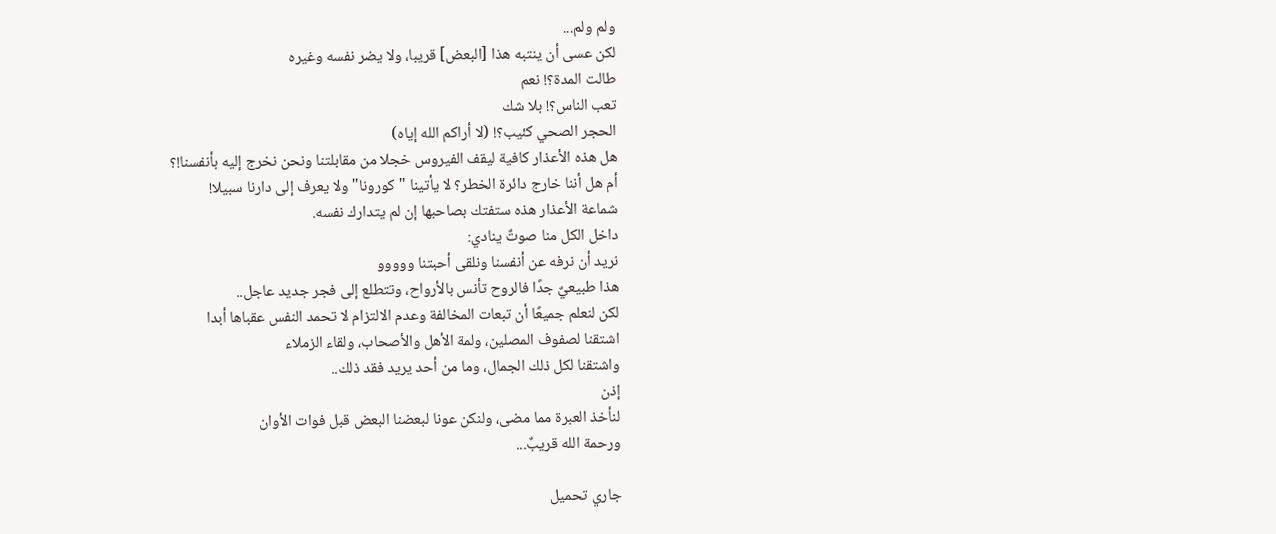ولم ولم...
لكن عسى أن ينتبه هذا [البعض] قريبا، ولا يضر نفسه وغيره
طالت المدة؟! نعم
تعب الناس؟! بلا شك
الحجر الصحي كئيب؟! (لا أراكم الله إياه)
هل هذه الأعذار كافية ليقف الفيروس خجلا من مقابلتنا ونحن نخرج إليه بأنفسنا!؟
أم هل أننا خارج دائرة الخطر؟ لا يأتينا "كورونا" ولا يعرف إلى دارنا سبيلا!
شماعة الأعذار هذه ستفتك بصاحبها إن لم يتدارك نفسه.
داخل الكل منا صوتٌ ينادي:
نريد أن نرفه عن أنفسنا ونلقى أحبتنا ووووو
هذا طبيعيٌ جدًا فالروح تأنس بالأرواح، وتتطلع إلى فجر جديد عاجل..
لكن لنعلم جميعًا أن تبعات المخالفة وعدم الالتزام لا تحمد النفس عقباها أبدا
اشتقنا لصفوف المصلين، ولمة الأهل والأصحاب، ولقاء الزملاء
واشتقنا لكل ذلك الجمال، وما من أحد يريد فقد ذلك..
إذن
لنأخذ العبرة مما مضى، ولنكن عونا لبعضنا البعض قبل فوات الأوان
ورحمة الله قريبٌ...

جاري تحميل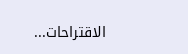الاقتراحات...